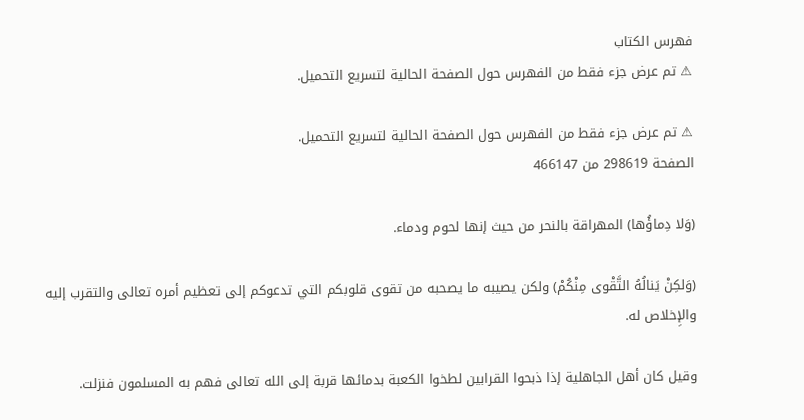فهرس الكتاب
⚠ تم عرض جزء فقط من الفهرس حول الصفحة الحالية لتسريع التحميل.

⚠ تم عرض جزء فقط من الفهرس حول الصفحة الحالية لتسريع التحميل.
الصفحة 298619 من 466147

(وَلا دِماؤُها) المهراقة بالنحر من حيث إنها لحوم ودماء.

(وَلكِنْ يَنالُهُ التَّقْوى مِنْكُمْ) ولكن يصيبه ما يصحبه من تقوى قلوبكم التي تدعوكم إلى تعظيم أمره تعالى والتقرب إليه والإِخلاص له.

وقيل كان أهل الجاهلية إذا ذبحوا القرابين لطخوا الكعبة بدمائها قربة إلى الله تعالى فهم به المسلمون فنزلت.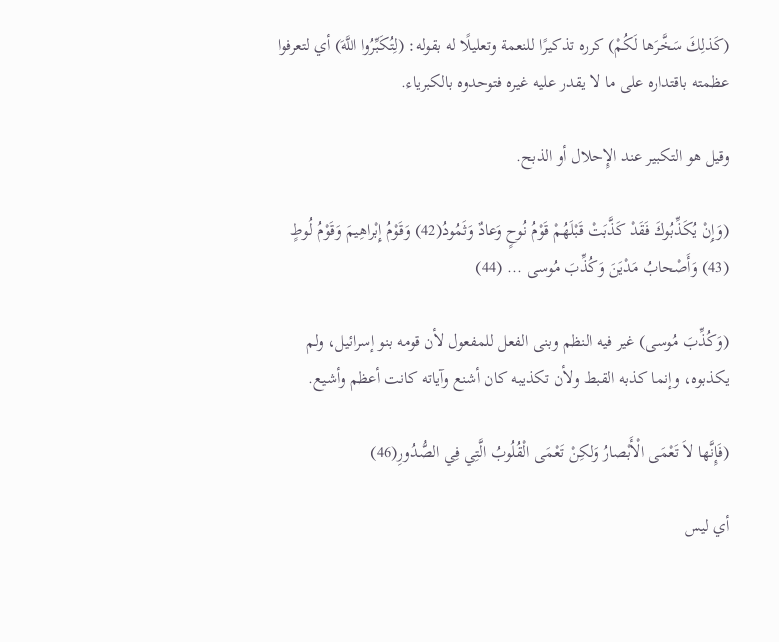(كَذلِكَ سَخَّرَها لَكُمْ) كرره تذكيرًا للنعمة وتعليلًا له بقوله: (لِتُكَبِّرُوا اللَّهَ) أي لتعرفوا عظمته باقتداره على ما لا يقدر عليه غيره فتوحدوه بالكبرياء.

وقيل هو التكبير عند الإِحلال أو الذبح.

(وَإِنْ يُكَذِّبُوكَ فَقَدْ كَذَّبَتْ قَبْلَهُمْ قَوْمُ نُوحٍ وَعادٌ وَثَمُودُ(42) وَقَوْمُ إِبْراهِيمَ وَقَوْمُ لُوطٍ (43) وَأَصْحابُ مَدْيَنَ وَكُذِّبَ مُوسى ... (44)

(وَكُذِّبَ مُوسى) غير فيه النظم وبنى الفعل للمفعول لأن قومه بنو إسرائيل، ولم يكذبوه، وإنما كذبه القبط ولأن تكذيبه كان أشنع وآياته كانت أعظم وأشيع.

(فَإِنَّها لاَ تَعْمَى الْأَبْصارُ وَلكِنْ تَعْمَى الْقُلُوبُ الَّتِي فِي الصُّدُورِ(46)

أي ليس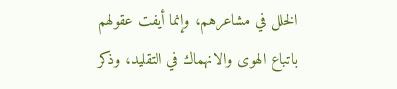الخلل في مشاعرهم، وإنما أيفت عقولهم باتباع الهوى والانهماك في التقليد، وذكر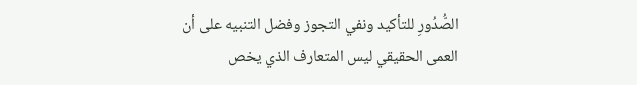الصُّدُورِ للتأكيد ونفي التجوز وفضل التنبيه على أن العمى الحقيقي ليس المتعارف الذي يخص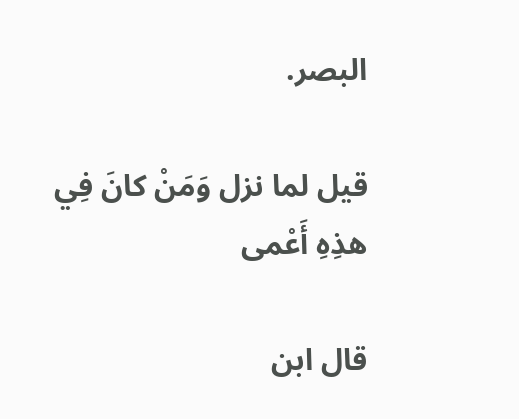البصر.

قيل لما نزل وَمَنْ كانَ فِي هذِهِ أَعْمى

قال ابن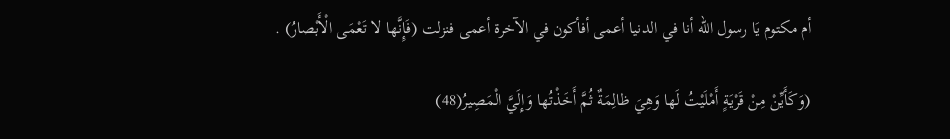أم مكتوم يَا رسول الله أنا في الدنيا أعمى أفأكون في الآخرة أعمى فنزلت (فَإِنَّها لا تَعْمَى الْأَبْصارُ) .

(وَكَأَيِّنْ مِنْ قَرْيَةٍ أَمْلَيْتُ لَها وَهِيَ ظالِمَةٌ ثُمَّ أَخَذْتُها وَإِلَيَّ الْمَصِيرُ(48)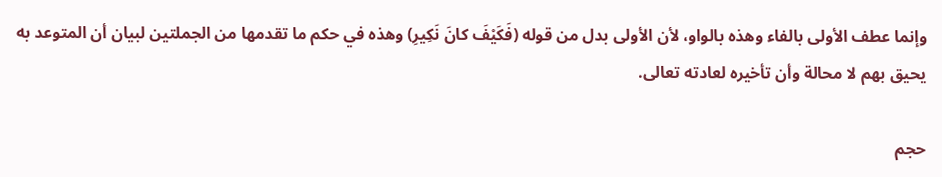وإنما عطف الأولى بالفاء وهذه بالواو، لأن الأولى بدل من قوله (فَكَيْفَ كانَ نَكِيرِ) وهذه في حكم ما تقدمها من الجملتين لبيان أن المتوعد به يحيق بهم لا محالة وأن تأخيره لعادته تعالى.

حجم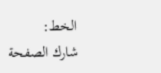الخط:
شارك الصفحة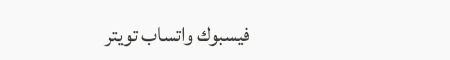فيسبوك واتساب تويتر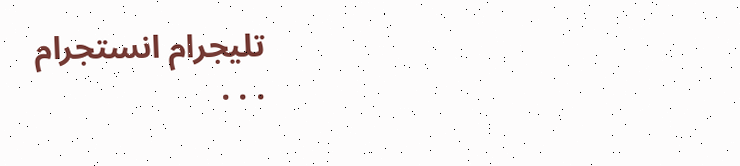تليجرام انستجرام
. . .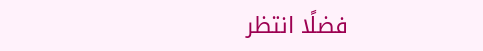فضلًا انتظر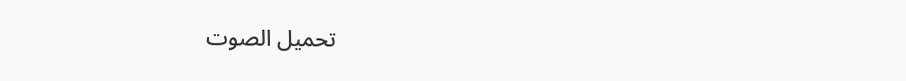تحميل الصوت